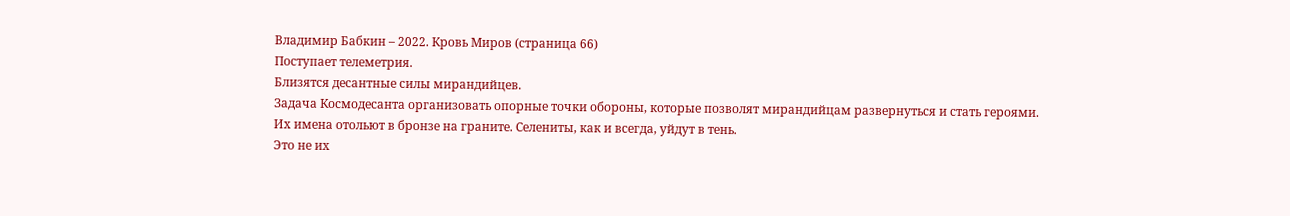Владимир Бабкин – 2022. Кровь Миров (страница 66)
Поступает телеметрия.
Близятся десантные силы мирандийцев.
Задача Космодесанта организовать опорные точки обороны, которые позволят мирандийцам развернуться и стать героями. Их имена отольют в бронзе на граните. Селениты, как и всегда, уйдут в тень.
Это не их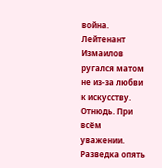война.
Лейтенант Измаилов ругался матом не из-за любви к искусству. Отнюдь. При всём уважении.
Разведка опять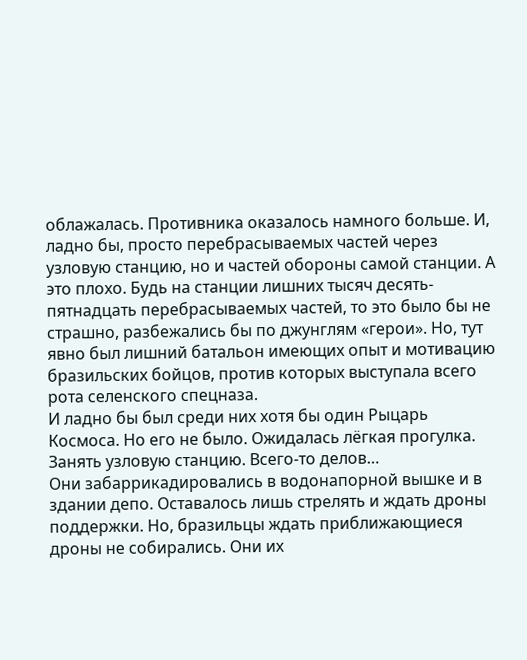облажалась. Противника оказалось намного больше. И, ладно бы, просто перебрасываемых частей через узловую станцию, но и частей обороны самой станции. А это плохо. Будь на станции лишних тысяч десять-пятнадцать перебрасываемых частей, то это было бы не страшно, разбежались бы по джунглям «герои». Но, тут явно был лишний батальон имеющих опыт и мотивацию бразильских бойцов, против которых выступала всего рота селенского спецназа.
И ладно бы был среди них хотя бы один Рыцарь Космоса. Но его не было. Ожидалась лёгкая прогулка. Занять узловую станцию. Всего-то делов…
Они забаррикадировались в водонапорной вышке и в здании депо. Оставалось лишь стрелять и ждать дроны поддержки. Но, бразильцы ждать приближающиеся дроны не собирались. Они их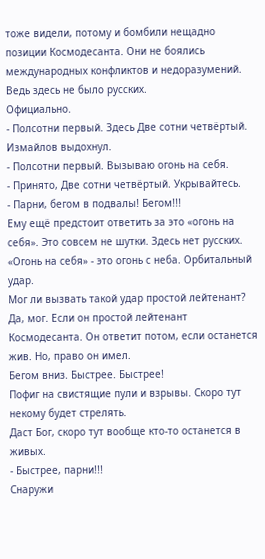тоже видели, потому и бомбили нещадно позиции Космодесанта. Они не боялись международных конфликтов и недоразумений. Ведь здесь не было русских.
Официально.
- Полсотни первый. Здесь Две сотни четвёртый.
Измайлов выдохнул.
- Полсотни первый. Вызываю огонь на себя.
- Принято, Две сотни четвёртый. Укрывайтесь.
- Парни, бегом в подвалы! Бегом!!!
Ему ещё предстоит ответить за это «огонь на себя». Это совсем не шутки. Здесь нет русских.
«Огонь на себя» - это огонь с неба. Орбитальный удар.
Мог ли вызвать такой удар простой лейтенант? Да, мог. Если он простой лейтенант Космодесанта. Он ответит потом, если останется жив. Но, право он имел.
Бегом вниз. Быстрее. Быстрее!
Пофиг на свистящие пули и взрывы. Скоро тут некому будет стрелять.
Даст Бог, скоро тут вообще кто-то останется в живых.
- Быстрее, парни!!!
Снаружи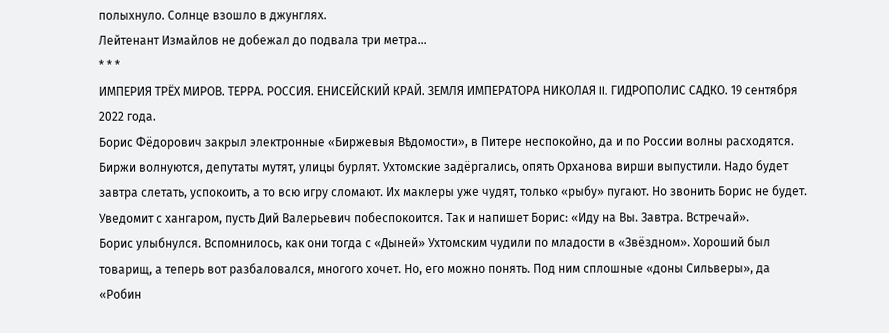полыхнуло. Солнце взошло в джунглях.
Лейтенант Измайлов не добежал до подвала три метра…
* * *
ИМПЕРИЯ ТРЁХ МИРОВ. ТЕРРА. РОССИЯ. ЕНИСЕЙСКИЙ КРАЙ. ЗЕМЛЯ ИМПЕРАТОРА НИКОЛАЯ II. ГИДРОПОЛИС САДКО. 19 сентября 2022 года.
Борис Фёдорович закрыл электронные «Биржевыя Вѣдомости», в Питере неспокойно, да и по России волны расходятся. Биржи волнуются, депутаты мутят, улицы бурлят. Ухтомские задёргались, опять Орханова вирши выпустили. Надо будет завтра слетать, успокоить, а то всю игру сломают. Их маклеры уже чудят, только «рыбу» пугают. Но звонить Борис не будет. Уведомит с хангаром, пусть Дий Валерьевич побеспокоится. Так и напишет Борис: «Иду на Вы. Завтра. Встречай».
Борис улыбнулся. Вспомнилось, как они тогда с «Дыней» Ухтомским чудили по младости в «Звёздном». Хороший был товарищ, а теперь вот разбаловался, многого хочет. Но, его можно понять. Под ним сплошные «доны Сильверы», да «Робин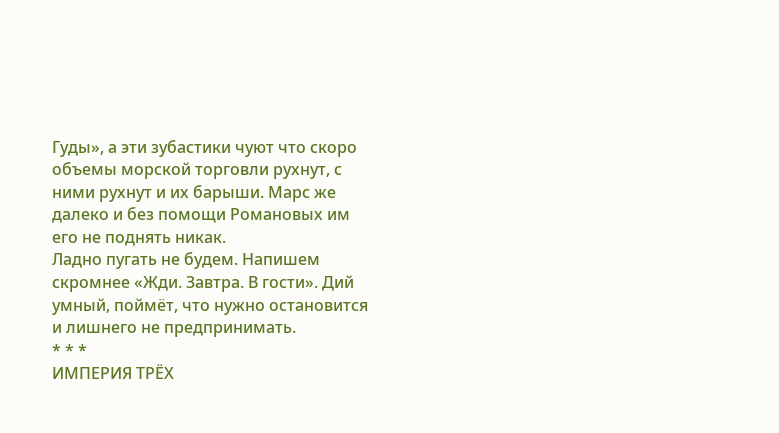Гуды», а эти зубастики чуют что скоро объемы морской торговли рухнут, с ними рухнут и их барыши. Марс же далеко и без помощи Романовых им его не поднять никак.
Ладно пугать не будем. Напишем скромнее «Жди. Завтра. В гости». Дий умный, поймёт, что нужно остановится и лишнего не предпринимать.
* * *
ИМПЕРИЯ ТРЁХ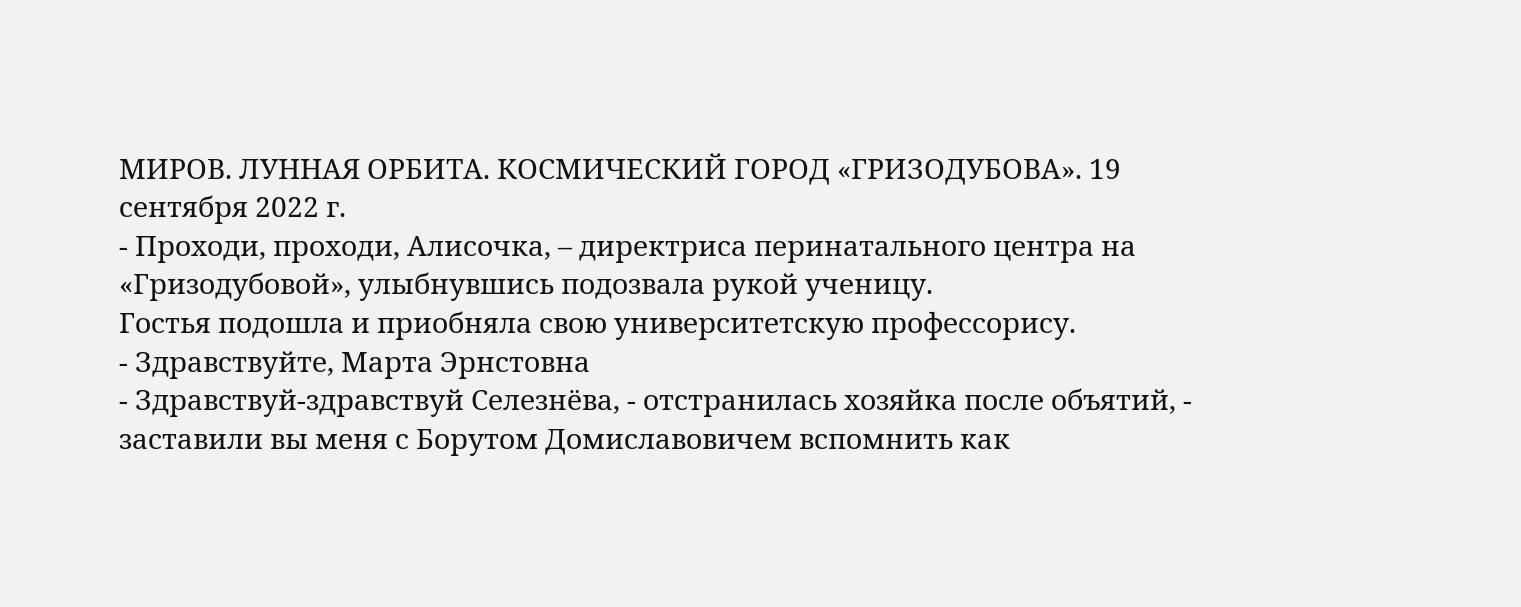МИРОВ. ЛУННАЯ ОРБИТА. КОСМИЧЕСКИЙ ГОРОД «ГРИЗОДУБОВА». 19 сентября 2022 г.
- Проходи, проходи, Алисочка, – директриса перинатального центра на «Гризодубовой», улыбнувшись подозвала рукой ученицу.
Гостья подошла и приобняла свою университетскую профессорису.
- Здравствуйте, Марта Эрнстовна
- Здравствуй-здравствуй Селезнёва, - отстранилась хозяйка после объятий, - заставили вы меня с Борутом Домиславовичем вспомнить как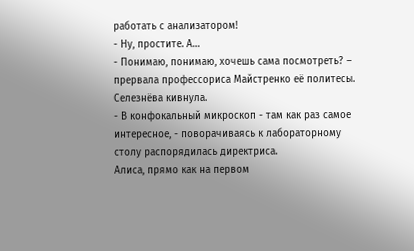работать с анализатором!
- Ну, простите. А…
- Понимаю, понимаю, хочешь сама посмотреть? – прервала профессориса Майстренко её политесы.
Селезнёва кивнула.
- В конфокальный микроскоп - там как раз самое интересное, - поворачиваясь к лабораторному столу распорядилась директриса.
Алиса, прямо как на первом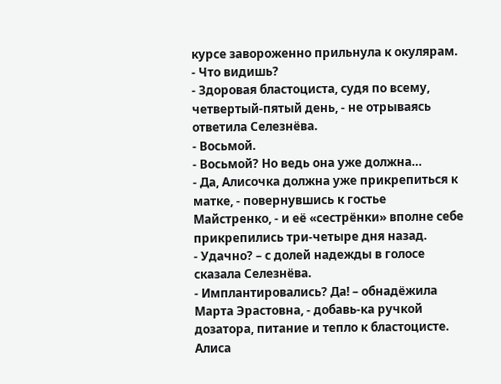курсе завороженно прильнула к окулярам.
- Что видишь?
- Здоровая бластоциста, судя по всему, четвертый-пятый день, - не отрываясь ответила Селезнёва.
- Восьмой.
- Восьмой? Но ведь она уже должна…
- Да, Алисочка должна уже прикрепиться к матке, - повернувшись к гостье Майстренко, - и её «сестрёнки» вполне себе прикрепились три-четыре дня назад.
- Удачно? – с долей надежды в голосе сказала Селезнёва.
- Имплантировались? Да! – обнадёжила Марта Эрастовна, - добавь-ка ручкой дозатора, питание и тепло к бластоцисте.
Алиса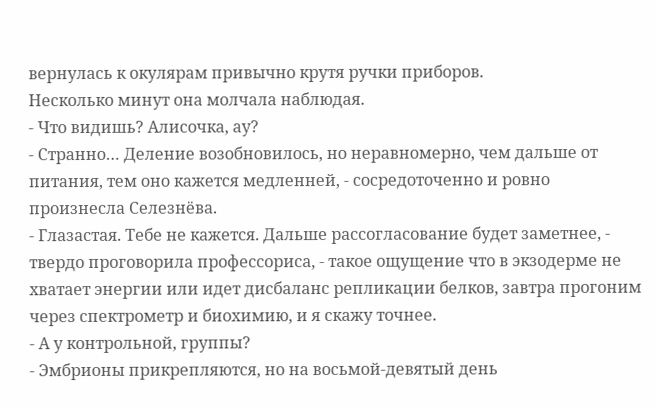вернулась к окулярам привычно крутя ручки приборов.
Несколько минут она молчала наблюдая.
- Что видишь? Алисочка, ау?
- Странно… Деление возобновилось, но неравномерно, чем дальше от питания, тем оно кажется медленней, - сосредоточенно и ровно произнесла Селезнёва.
- Глазастая. Тебе не кажется. Дальше рассогласование будет заметнее, - твердо проговорила профессориса, - такое ощущение что в экзодерме не хватает энергии или идет дисбаланс репликации белков, завтра прогоним через спектрометр и биохимию, и я скажу точнее.
- А у контрольной, группы?
- Эмбрионы прикрепляются, но на восьмой-девятый день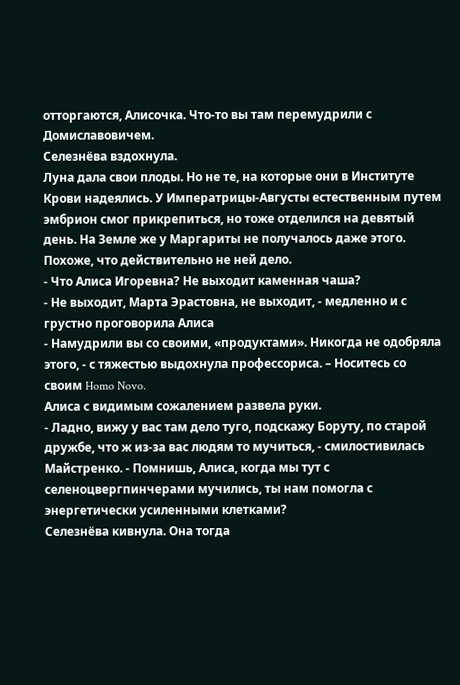отторгаются, Алисочка. Что-то вы там перемудрили с Домиславовичем.
Селезнёва вздохнула.
Луна дала свои плоды. Но не те, на которые они в Институте Крови надеялись. У Императрицы-Августы естественным путем эмбрион смог прикрепиться, но тоже отделился на девятый день. На Земле же у Маргариты не получалось даже этого. Похоже, что действительно не ней дело.
- Что Алиса Игоревна? Не выходит каменная чаша?
- Не выходит, Марта Эрастовна, не выходит, - медленно и с грустно проговорила Алиса
- Намудрили вы со своими, «продуктами». Никогда не одобряла этого, - с тяжестью выдохнула профессориса. – Носитесь со своим Homo Novo.
Алиса с видимым сожалением развела руки.
- Ладно, вижу у вас там дело туго, подскажу Боруту, по старой дружбе, что ж из-за вас людям то мучиться, - смилостивилась Майстренко. - Помнишь, Алиса, когда мы тут с селеноцвергпинчерами мучились, ты нам помогла с энергетически усиленными клетками?
Селезнёва кивнула. Она тогда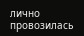лично провозилась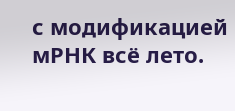с модификацией мРНК всё лето.